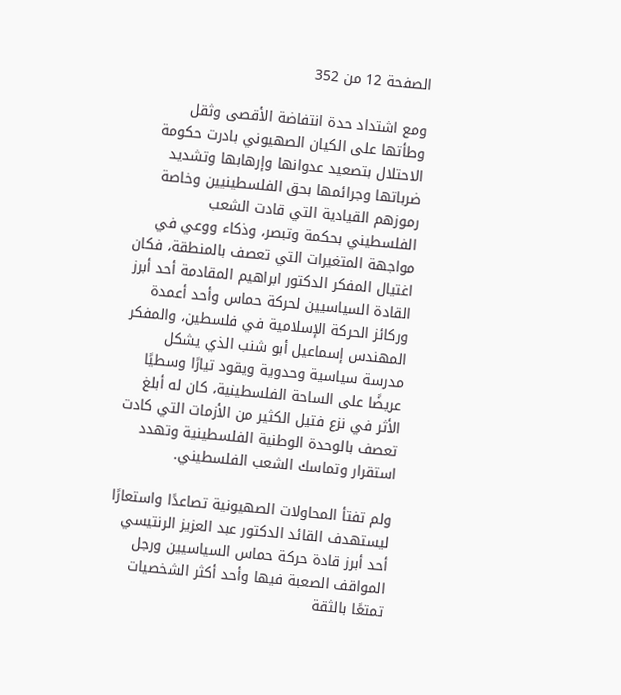الصفحة 12 من 352

ومع اشتداد حدة انتفاضة الأقصى وثقل وطأتها على الكيان الصهيوني بادرت حكومة الاحتلال بتصعيد عدوانها وإرهابها وتشديد ضرباتها وجرائمها بحق الفلسطينيين وخاصة رموزهم القيادية التي قادت الشعب الفلسطيني بحكمة وتبصر، وذكاء ووعي في مواجهة المتغيرات التي تعصف بالمنطقة، فكان اغتيال المفكر الدكتور ابراهيم المقادمة أحد أبرز القادة السياسيين لحركة حماس وأحد أعمدة وركائز الحركة الإسلامية في فلسطين، والمفكر المهندس إسماعيل أبو شنب الذي يشكل مدرسة سياسية وحدوية ويقود تيارًا وسطيًا عريضًا على الساحة الفلسطينية، كان له أبلغ الأثر في نزع فتيل الكثير من الأزمات التي كادت تعصف بالوحدة الوطنية الفلسطينية وتهدد استقرار وتماسك الشعب الفلسطيني.

ولم تفتأ المحاولات الصهيونية تصاعدًا واستعارًا ليستهدف القائد الدكتور عبد العزيز الرنتيسي أحد أبرز قادة حركة حماس السياسيين ورجل المواقف الصعبة فيها وأحد أكثر الشخصيات تمتعًا بالثقة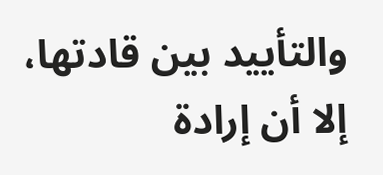والتأييد بين قادتها، إلا أن إرادة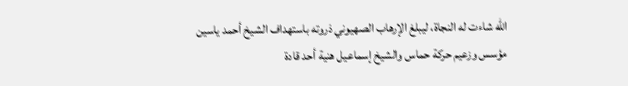الله شاءت له النجاة، ليبلغ الإرهاب الصهيوني ذروته باستهداف الشيخ أحمد ياسين مؤسس وزعيم حركة حماس والشيخ إسماعيل هنية أحد قادة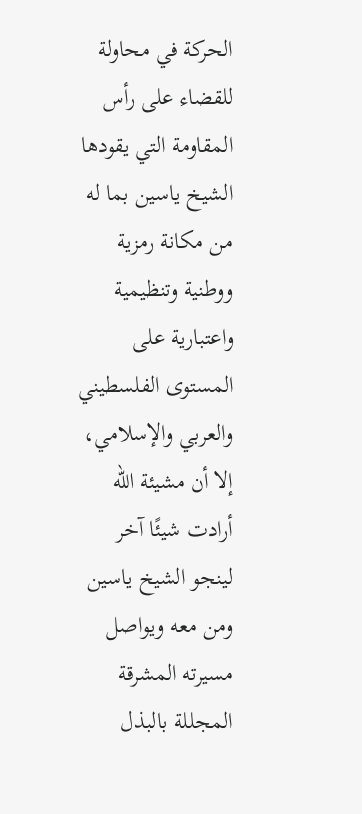الحركة في محاولة للقضاء على رأس المقاومة التي يقودها الشيخ ياسين بما له من مكانة رمزية ووطنية وتنظيمية واعتبارية على المستوى الفلسطيني والعربي والإسلامي، إلا أن مشيئة الله أرادت شيئًا آخر لينجو الشيخ ياسين ومن معه ويواصل مسيرته المشرقة المجللة بالبذل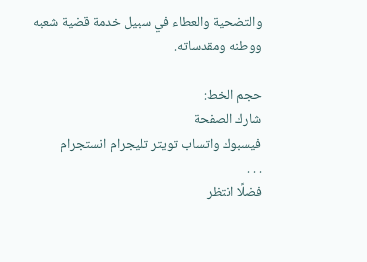والتضحية والعطاء في سبيل خدمة قضية شعبه ووطنه ومقدساته.

حجم الخط:
شارك الصفحة
فيسبوك واتساب تويتر تليجرام انستجرام
. . .
فضلًا انتظر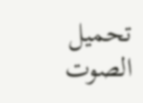تحميل الصوت